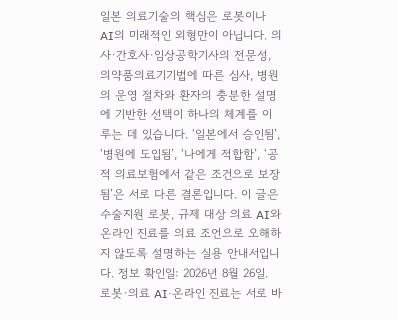일본 의료기술의 핵심은 로봇이나 AI의 미래적인 외형만이 아닙니다. 의사·간호사·임상공학기사의 전문성, 의약품의료기기법에 따른 심사, 병원의 운영 절차와 환자의 충분한 설명에 기반한 선택이 하나의 체계를 이루는 데 있습니다. ‘일본에서 승인됨’, ‘병원에 도입됨’, ‘나에게 적합함’, ‘공적 의료보험에서 같은 조건으로 보장됨’은 서로 다른 결론입니다. 이 글은 수술지원 로봇, 규제 대상 의료 AI와 온라인 진료를 의료 조언으로 오해하지 않도록 설명하는 실용 안내서입니다. 정보 확인일: 2026년 8월 26일.
로봇·의료 AI·온라인 진료는 서로 바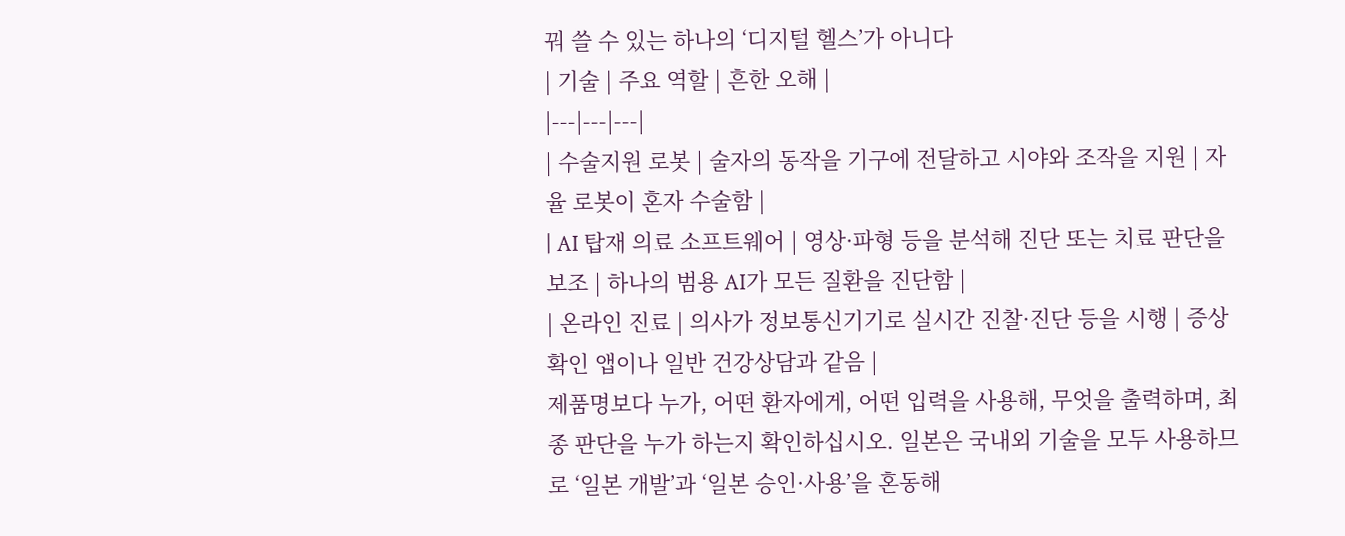꿔 쓸 수 있는 하나의 ‘디지털 헬스’가 아니다
| 기술 | 주요 역할 | 흔한 오해 |
|---|---|---|
| 수술지원 로봇 | 술자의 동작을 기구에 전달하고 시야와 조작을 지원 | 자율 로봇이 혼자 수술함 |
| AI 탑재 의료 소프트웨어 | 영상·파형 등을 분석해 진단 또는 치료 판단을 보조 | 하나의 범용 AI가 모든 질환을 진단함 |
| 온라인 진료 | 의사가 정보통신기기로 실시간 진찰·진단 등을 시행 | 증상 확인 앱이나 일반 건강상담과 같음 |
제품명보다 누가, 어떤 환자에게, 어떤 입력을 사용해, 무엇을 출력하며, 최종 판단을 누가 하는지 확인하십시오. 일본은 국내외 기술을 모두 사용하므로 ‘일본 개발’과 ‘일본 승인·사용’을 혼동해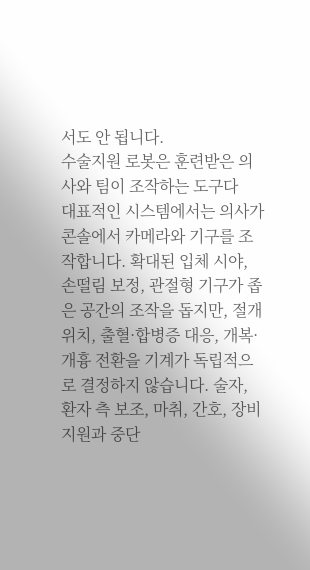서도 안 됩니다.
수술지원 로봇은 훈련받은 의사와 팀이 조작하는 도구다
대표적인 시스템에서는 의사가 콘솔에서 카메라와 기구를 조작합니다. 확대된 입체 시야, 손떨림 보정, 관절형 기구가 좁은 공간의 조작을 돕지만, 절개 위치, 출혈·합병증 대응, 개복·개흉 전환을 기계가 독립적으로 결정하지 않습니다. 술자, 환자 측 보조, 마취, 간호, 장비 지원과 중단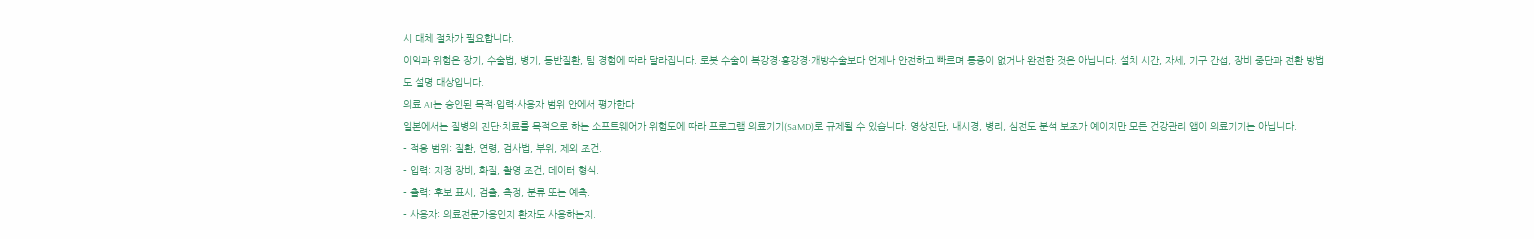시 대체 절차가 필요합니다.
이익과 위험은 장기, 수술법, 병기, 동반질환, 팀 경험에 따라 달라집니다. 로봇 수술이 복강경·흉강경·개방수술보다 언제나 안전하고 빠르며 통증이 없거나 완전한 것은 아닙니다. 설치 시간, 자세, 기구 간섭, 장비 중단과 전환 방법도 설명 대상입니다.
의료 AI는 승인된 목적·입력·사용자 범위 안에서 평가한다
일본에서는 질병의 진단·치료를 목적으로 하는 소프트웨어가 위험도에 따라 프로그램 의료기기(SaMD)로 규제될 수 있습니다. 영상진단, 내시경, 병리, 심전도 분석 보조가 예이지만 모든 건강관리 앱이 의료기기는 아닙니다.
- 적응 범위: 질환, 연령, 검사법, 부위, 제외 조건.
- 입력: 지정 장비, 화질, 촬영 조건, 데이터 형식.
- 출력: 후보 표시, 검출, 측정, 분류 또는 예측.
- 사용자: 의료전문가용인지 환자도 사용하는지.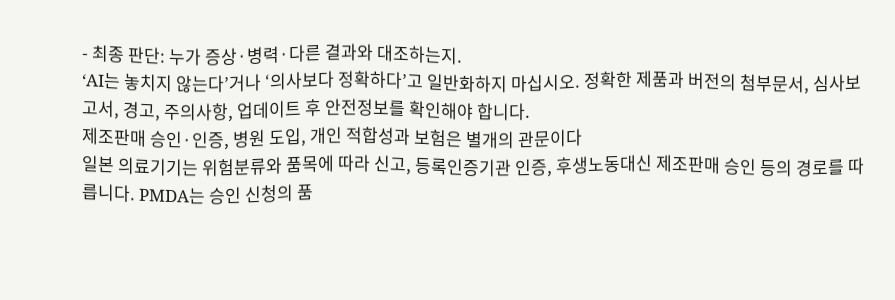- 최종 판단: 누가 증상·병력·다른 결과와 대조하는지.
‘AI는 놓치지 않는다’거나 ‘의사보다 정확하다’고 일반화하지 마십시오. 정확한 제품과 버전의 첨부문서, 심사보고서, 경고, 주의사항, 업데이트 후 안전정보를 확인해야 합니다.
제조판매 승인·인증, 병원 도입, 개인 적합성과 보험은 별개의 관문이다
일본 의료기기는 위험분류와 품목에 따라 신고, 등록인증기관 인증, 후생노동대신 제조판매 승인 등의 경로를 따릅니다. PMDA는 승인 신청의 품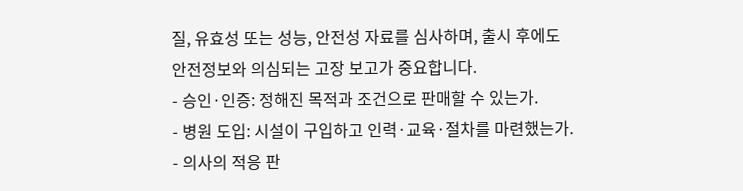질, 유효성 또는 성능, 안전성 자료를 심사하며, 출시 후에도 안전정보와 의심되는 고장 보고가 중요합니다.
- 승인·인증: 정해진 목적과 조건으로 판매할 수 있는가.
- 병원 도입: 시설이 구입하고 인력·교육·절차를 마련했는가.
- 의사의 적응 판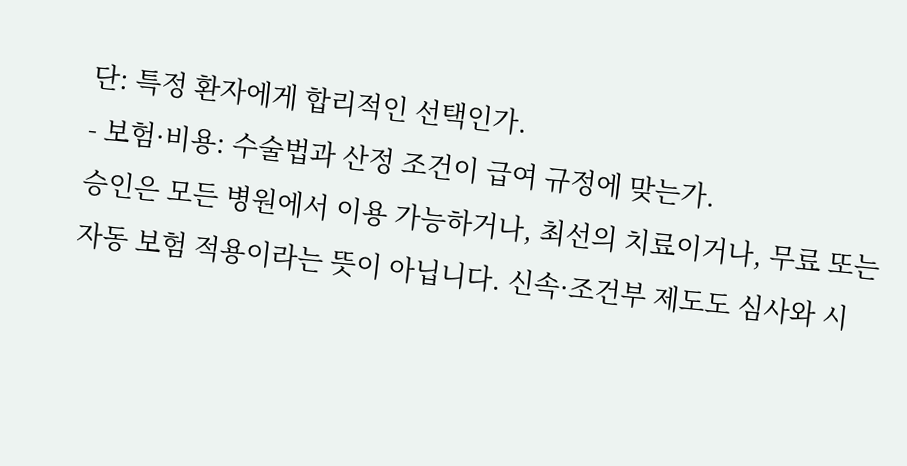단: 특정 환자에게 합리적인 선택인가.
- 보험·비용: 수술법과 산정 조건이 급여 규정에 맞는가.
승인은 모든 병원에서 이용 가능하거나, 최선의 치료이거나, 무료 또는 자동 보험 적용이라는 뜻이 아닙니다. 신속·조건부 제도도 심사와 시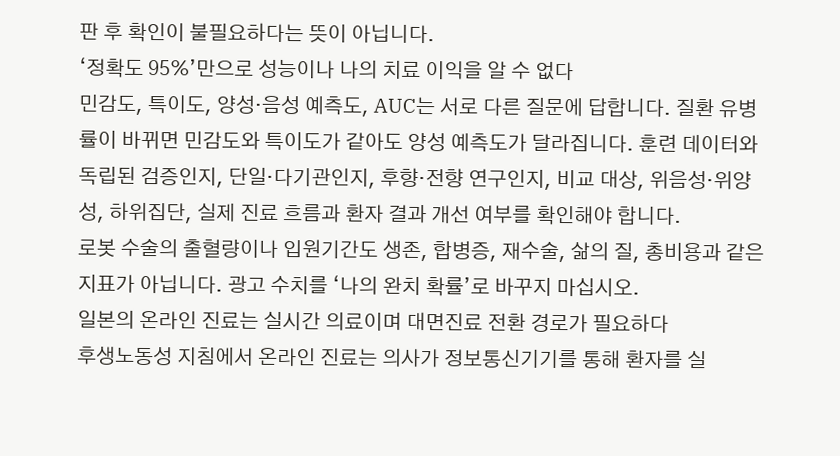판 후 확인이 불필요하다는 뜻이 아닙니다.
‘정확도 95%’만으로 성능이나 나의 치료 이익을 알 수 없다
민감도, 특이도, 양성·음성 예측도, AUC는 서로 다른 질문에 답합니다. 질환 유병률이 바뀌면 민감도와 특이도가 같아도 양성 예측도가 달라집니다. 훈련 데이터와 독립된 검증인지, 단일·다기관인지, 후향·전향 연구인지, 비교 대상, 위음성·위양성, 하위집단, 실제 진료 흐름과 환자 결과 개선 여부를 확인해야 합니다.
로봇 수술의 출혈량이나 입원기간도 생존, 합병증, 재수술, 삶의 질, 총비용과 같은 지표가 아닙니다. 광고 수치를 ‘나의 완치 확률’로 바꾸지 마십시오.
일본의 온라인 진료는 실시간 의료이며 대면진료 전환 경로가 필요하다
후생노동성 지침에서 온라인 진료는 의사가 정보통신기기를 통해 환자를 실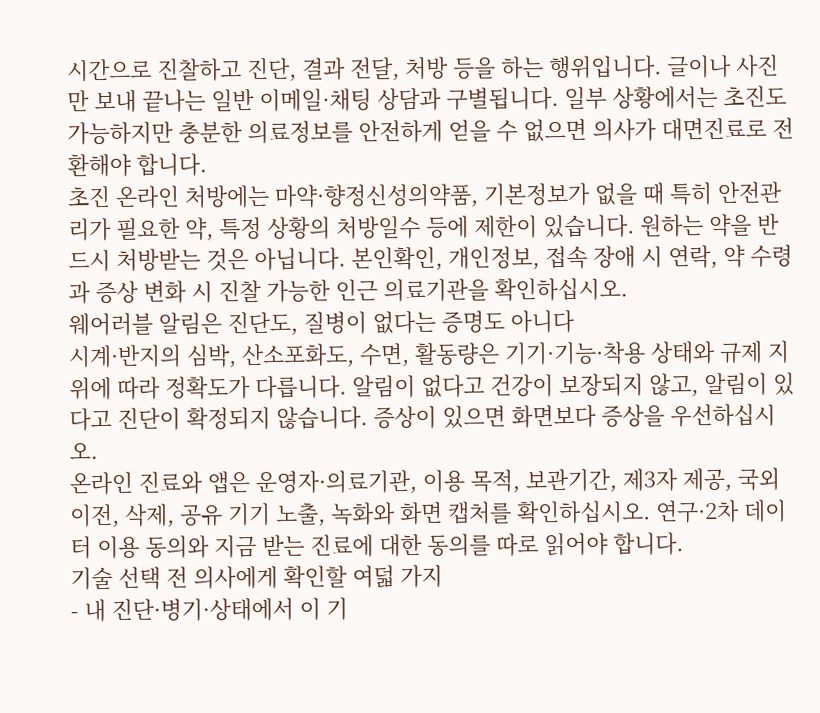시간으로 진찰하고 진단, 결과 전달, 처방 등을 하는 행위입니다. 글이나 사진만 보내 끝나는 일반 이메일·채팅 상담과 구별됩니다. 일부 상황에서는 초진도 가능하지만 충분한 의료정보를 안전하게 얻을 수 없으면 의사가 대면진료로 전환해야 합니다.
초진 온라인 처방에는 마약·향정신성의약품, 기본정보가 없을 때 특히 안전관리가 필요한 약, 특정 상황의 처방일수 등에 제한이 있습니다. 원하는 약을 반드시 처방받는 것은 아닙니다. 본인확인, 개인정보, 접속 장애 시 연락, 약 수령과 증상 변화 시 진찰 가능한 인근 의료기관을 확인하십시오.
웨어러블 알림은 진단도, 질병이 없다는 증명도 아니다
시계·반지의 심박, 산소포화도, 수면, 활동량은 기기·기능·착용 상태와 규제 지위에 따라 정확도가 다릅니다. 알림이 없다고 건강이 보장되지 않고, 알림이 있다고 진단이 확정되지 않습니다. 증상이 있으면 화면보다 증상을 우선하십시오.
온라인 진료와 앱은 운영자·의료기관, 이용 목적, 보관기간, 제3자 제공, 국외 이전, 삭제, 공유 기기 노출, 녹화와 화면 캡처를 확인하십시오. 연구·2차 데이터 이용 동의와 지금 받는 진료에 대한 동의를 따로 읽어야 합니다.
기술 선택 전 의사에게 확인할 여덟 가지
- 내 진단·병기·상태에서 이 기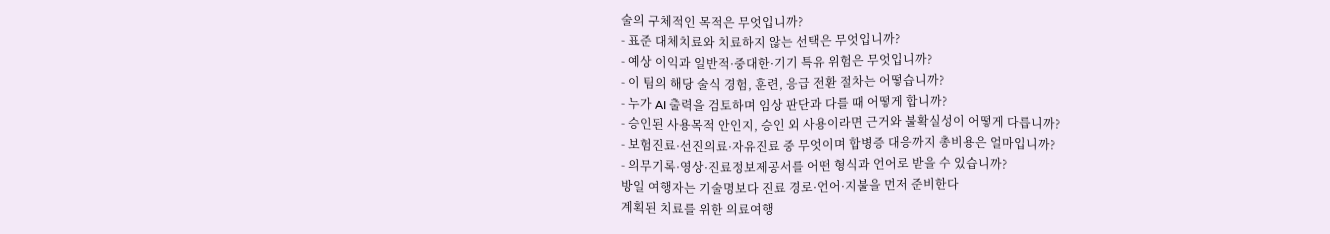술의 구체적인 목적은 무엇입니까?
- 표준 대체치료와 치료하지 않는 선택은 무엇입니까?
- 예상 이익과 일반적·중대한·기기 특유 위험은 무엇입니까?
- 이 팀의 해당 술식 경험, 훈련, 응급 전환 절차는 어떻습니까?
- 누가 AI 출력을 검토하며 임상 판단과 다를 때 어떻게 합니까?
- 승인된 사용목적 안인지, 승인 외 사용이라면 근거와 불확실성이 어떻게 다릅니까?
- 보험진료·선진의료·자유진료 중 무엇이며 합병증 대응까지 총비용은 얼마입니까?
- 의무기록·영상·진료정보제공서를 어떤 형식과 언어로 받을 수 있습니까?
방일 여행자는 기술명보다 진료 경로·언어·지불을 먼저 준비한다
계획된 치료를 위한 의료여행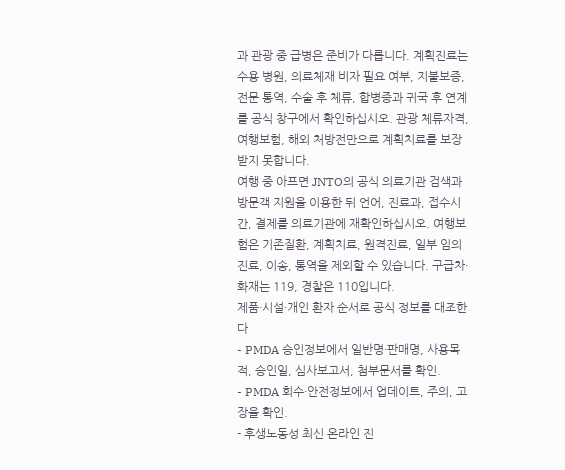과 관광 중 급병은 준비가 다릅니다. 계획진료는 수용 병원, 의료체재 비자 필요 여부, 지불보증, 전문 통역, 수술 후 체류, 합병증과 귀국 후 연계를 공식 창구에서 확인하십시오. 관광 체류자격, 여행보험, 해외 처방전만으로 계획치료를 보장받지 못합니다.
여행 중 아프면 JNTO의 공식 의료기관 검색과 방문객 지원을 이용한 뒤 언어, 진료과, 접수시간, 결제를 의료기관에 재확인하십시오. 여행보험은 기존질환, 계획치료, 원격진료, 일부 임의진료, 이송, 통역을 제외할 수 있습니다. 구급차·화재는 119, 경찰은 110입니다.
제품·시설·개인 환자 순서로 공식 정보를 대조한다
- PMDA 승인정보에서 일반명·판매명, 사용목적, 승인일, 심사보고서, 첨부문서를 확인.
- PMDA 회수·안전정보에서 업데이트, 주의, 고장을 확인.
- 후생노동성 최신 온라인 진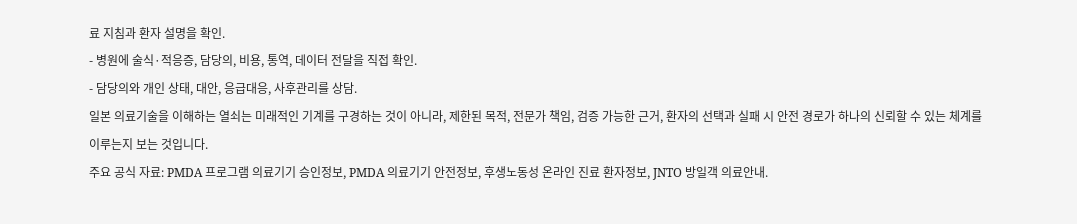료 지침과 환자 설명을 확인.
- 병원에 술식·적응증, 담당의, 비용, 통역, 데이터 전달을 직접 확인.
- 담당의와 개인 상태, 대안, 응급대응, 사후관리를 상담.
일본 의료기술을 이해하는 열쇠는 미래적인 기계를 구경하는 것이 아니라, 제한된 목적, 전문가 책임, 검증 가능한 근거, 환자의 선택과 실패 시 안전 경로가 하나의 신뢰할 수 있는 체계를 이루는지 보는 것입니다.
주요 공식 자료: PMDA 프로그램 의료기기 승인정보, PMDA 의료기기 안전정보, 후생노동성 온라인 진료 환자정보, JNTO 방일객 의료안내.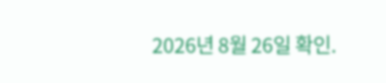2026년 8월 26일 확인.